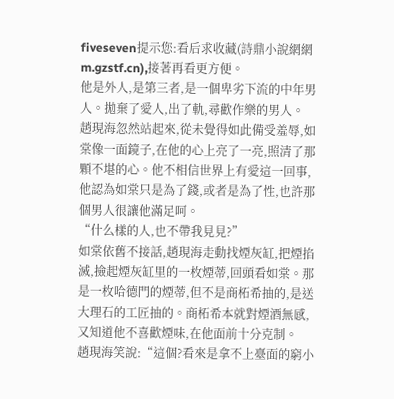fiveseven提示您:看后求收藏(詩鼎小說網網m.gzstf.cn),接著再看更方便。
他是外人,是第三者,是一個卑劣下流的中年男人。拋棄了愛人,出了軌,尋歡作樂的男人。
趙現海忽然站起來,從未覺得如此備受羞辱,如棠像一面鏡子,在他的心上亮了一亮,照清了那顆不堪的心。他不相信世界上有愛這一回事,他認為如棠只是為了錢,或者是為了性,也許那個男人很讓他滿足呵。
“什么樣的人,也不帶我見見?”
如棠依舊不接話,趙現海走動找煙灰缸,把煙掐滅,撿起煙灰缸里的一枚煙蒂,回頭看如棠。那是一枚哈德門的煙蒂,但不是商柘希抽的,是送大理石的工匠抽的。商柘希本就對煙酒無感,又知道他不喜歡煙味,在他面前十分克制。
趙現海笑說:“這個?看來是拿不上臺面的窮小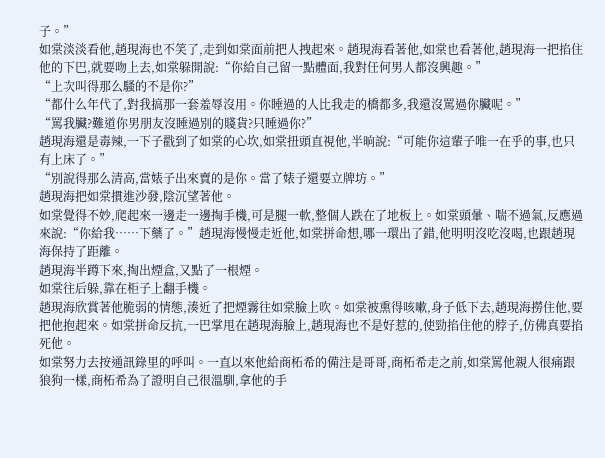子。”
如棠淡淡看他,趙現海也不笑了,走到如棠面前把人拽起來。趙現海看著他,如棠也看著他,趙現海一把掐住他的下巴,就要吻上去,如棠躲開說:“你給自己留一點體面,我對任何男人都沒興趣。”
“上次叫得那么騷的不是你?”
“都什么年代了,對我搞那一套羞辱沒用。你睡過的人比我走的橋都多,我還沒罵過你臟呢。”
“罵我臟?難道你男朋友沒睡過別的賤貨?只睡過你?”
趙現海還是毒辣,一下子戳到了如棠的心坎,如棠扭頭直視他,半晌說:“可能你這輩子唯一在乎的事,也只有上床了。”
“別說得那么清高,當婊子出來賣的是你。當了婊子還要立牌坊。”
趙現海把如棠摜進沙發,陰沉望著他。
如棠覺得不妙,爬起來一邊走一邊掏手機,可是腿一軟,整個人跌在了地板上。如棠頭暈、喘不過氣,反應過來說:“你給我……下藥了。”趙現海慢慢走近他,如棠拼命想,哪一環出了錯,他明明沒吃沒喝,也跟趙現海保持了距離。
趙現海半蹲下來,掏出煙盒,又點了一根煙。
如棠往后躲,靠在柜子上翻手機。
趙現海欣賞著他脆弱的情態,湊近了把煙霧往如棠臉上吹。如棠被熏得咳嗽,身子低下去,趙現海撈住他,要把他抱起來。如棠拼命反抗,一巴掌甩在趙現海臉上,趙現海也不是好惹的,使勁掐住他的脖子,仿佛真要掐死他。
如棠努力去按通訊錄里的呼叫。一直以來他給商柘希的備注是哥哥,商柘希走之前,如棠罵他親人很痛跟狼狗一樣,商柘希為了證明自己很溫馴,拿他的手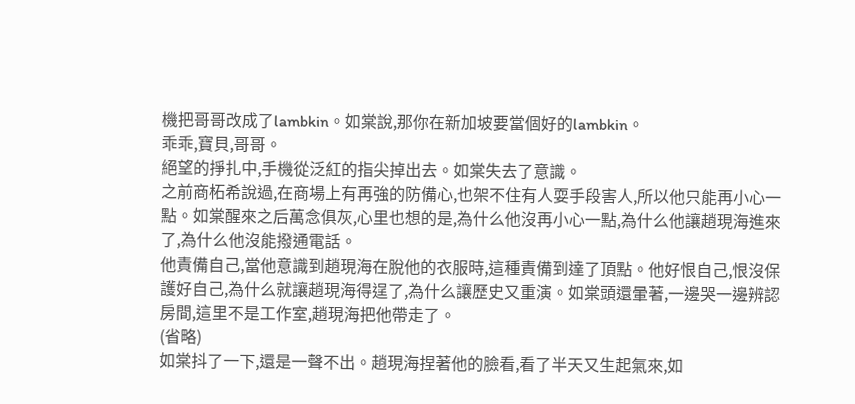機把哥哥改成了lambkin。如棠說,那你在新加坡要當個好的lambkin。
乖乖,寶貝,哥哥。
絕望的掙扎中,手機從泛紅的指尖掉出去。如棠失去了意識。
之前商柘希說過,在商場上有再強的防備心,也架不住有人耍手段害人,所以他只能再小心一點。如棠醒來之后萬念俱灰,心里也想的是,為什么他沒再小心一點,為什么他讓趙現海進來了,為什么他沒能撥通電話。
他責備自己,當他意識到趙現海在脫他的衣服時,這種責備到達了頂點。他好恨自己,恨沒保護好自己,為什么就讓趙現海得逞了,為什么讓歷史又重演。如棠頭還暈著,一邊哭一邊辨認房間,這里不是工作室,趙現海把他帶走了。
(省略)
如棠抖了一下,還是一聲不出。趙現海捏著他的臉看,看了半天又生起氣來,如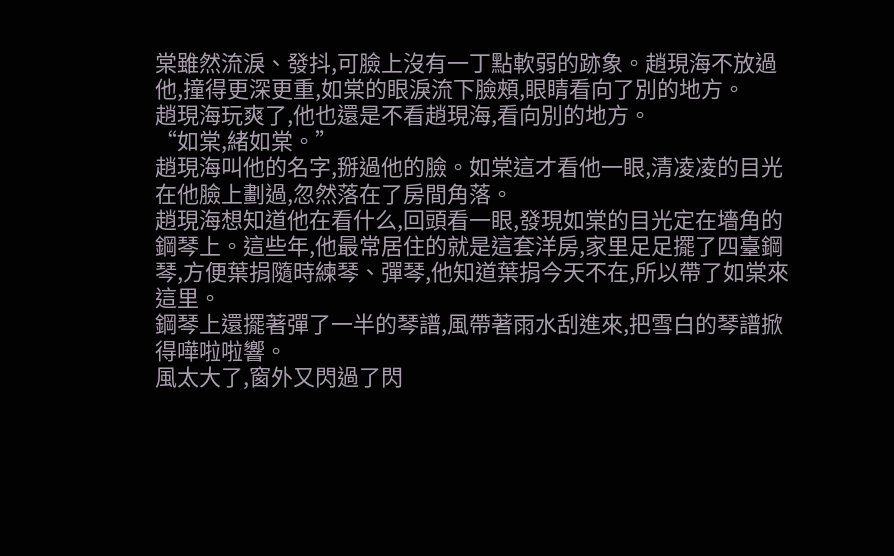棠雖然流淚、發抖,可臉上沒有一丁點軟弱的跡象。趙現海不放過他,撞得更深更重,如棠的眼淚流下臉頰,眼睛看向了別的地方。
趙現海玩爽了,他也還是不看趙現海,看向別的地方。
“如棠,緒如棠。”
趙現海叫他的名字,掰過他的臉。如棠這才看他一眼,清凌凌的目光在他臉上劃過,忽然落在了房間角落。
趙現海想知道他在看什么,回頭看一眼,發現如棠的目光定在墻角的鋼琴上。這些年,他最常居住的就是這套洋房,家里足足擺了四臺鋼琴,方便葉捐隨時練琴、彈琴,他知道葉捐今天不在,所以帶了如棠來這里。
鋼琴上還擺著彈了一半的琴譜,風帶著雨水刮進來,把雪白的琴譜掀得嘩啦啦響。
風太大了,窗外又閃過了閃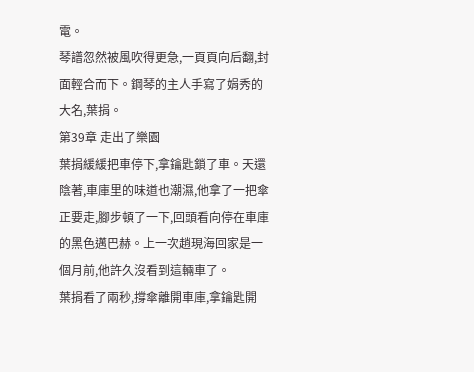電。
琴譜忽然被風吹得更急,一頁頁向后翻,封面輕合而下。鋼琴的主人手寫了娟秀的大名,葉捐。
第39章 走出了樂園
葉捐緩緩把車停下,拿鑰匙鎖了車。天還陰著,車庫里的味道也潮濕,他拿了一把傘正要走,腳步頓了一下,回頭看向停在車庫的黑色邁巴赫。上一次趙現海回家是一個月前,他許久沒看到這輛車了。
葉捐看了兩秒,撐傘離開車庫,拿鑰匙開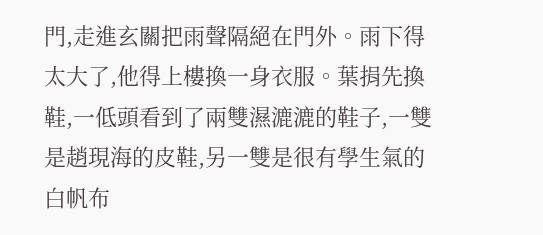門,走進玄關把雨聲隔絕在門外。雨下得太大了,他得上樓換一身衣服。葉捐先換鞋,一低頭看到了兩雙濕漉漉的鞋子,一雙是趙現海的皮鞋,另一雙是很有學生氣的白帆布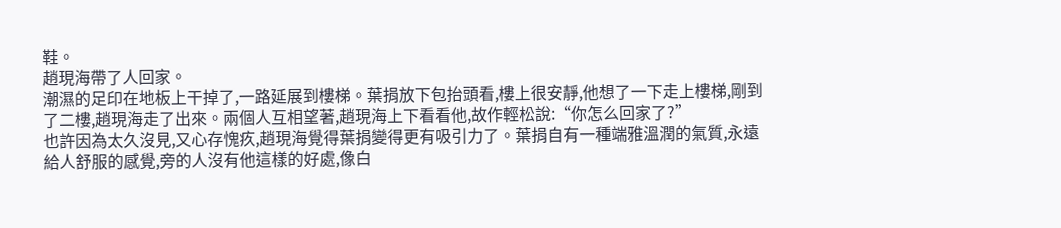鞋。
趙現海帶了人回家。
潮濕的足印在地板上干掉了,一路延展到樓梯。葉捐放下包抬頭看,樓上很安靜,他想了一下走上樓梯,剛到了二樓,趙現海走了出來。兩個人互相望著,趙現海上下看看他,故作輕松說:“你怎么回家了?”
也許因為太久沒見,又心存愧疚,趙現海覺得葉捐變得更有吸引力了。葉捐自有一種端雅溫潤的氣質,永遠給人舒服的感覺,旁的人沒有他這樣的好處,像白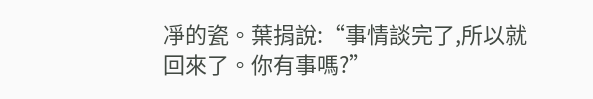凈的瓷。葉捐說:“事情談完了,所以就回來了。你有事嗎?”